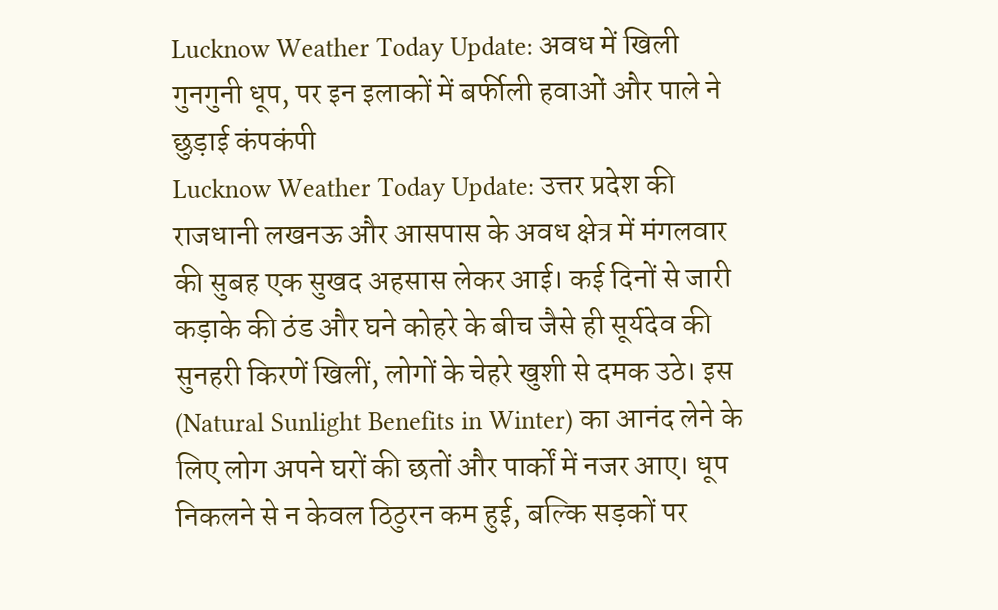Lucknow Weather Today Update: अवध में खिली गुनगुनी धूप, पर इन इलाकों में बर्फीली हवाओं और पाले ने छुड़ाई कंपकंपी
Lucknow Weather Today Update: उत्तर प्रदेश की राजधानी लखनऊ और आसपास के अवध क्षेत्र में मंगलवार की सुबह एक सुखद अहसास लेकर आई। कई दिनों से जारी कड़ाके की ठंड और घने कोहरे के बीच जैसे ही सूर्यदेव की सुनहरी किरणें खिलीं, लोगों के चेहरे खुशी से दमक उठे। इस (Natural Sunlight Benefits in Winter) का आनंद लेने के लिए लोग अपने घरों की छतों और पार्कों में नजर आए। धूप निकलने से न केवल ठिठुरन कम हुई, बल्कि सड़कों पर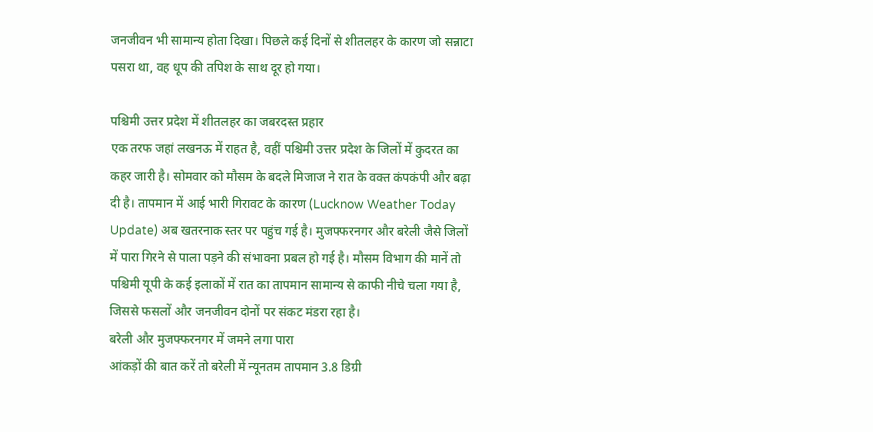जनजीवन भी सामान्य होता दिखा। पिछले कई दिनों से शीतलहर के कारण जो सन्नाटा पसरा था, वह धूप की तपिश के साथ दूर हो गया।

पश्चिमी उत्तर प्रदेश में शीतलहर का जबरदस्त प्रहार
एक तरफ जहां लखनऊ में राहत है, वहीं पश्चिमी उत्तर प्रदेश के जिलों में कुदरत का कहर जारी है। सोमवार को मौसम के बदले मिजाज ने रात के वक्त कंपकंपी और बढ़ा दी है। तापमान में आई भारी गिरावट के कारण (Lucknow Weather Today Update) अब खतरनाक स्तर पर पहुंच गई है। मुजफ्फरनगर और बरेली जैसे जिलों में पारा गिरने से पाला पड़ने की संभावना प्रबल हो गई है। मौसम विभाग की मानें तो पश्चिमी यूपी के कई इलाकों में रात का तापमान सामान्य से काफी नीचे चला गया है, जिससे फसलों और जनजीवन दोनों पर संकट मंडरा रहा है।
बरेली और मुजफ्फरनगर में जमने लगा पारा
आंकड़ों की बात करें तो बरेली में न्यूनतम तापमान 3.8 डिग्री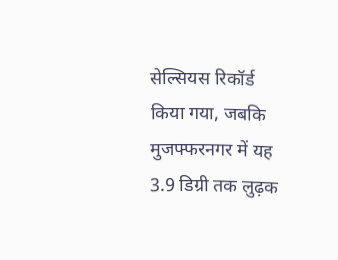सेल्सियस रिकॉर्ड किया गया, जबकि मुजफ्फरनगर में यह 3.9 डिग्री तक लुढ़क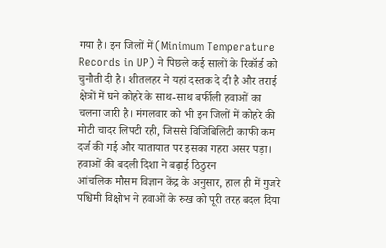गया है। इन जिलों में (Minimum Temperature Records in UP) ने पिछले कई सालों के रिकॉर्ड को चुनौती दी है। शीतलहर ने यहां दस्तक दे दी है और तराई क्षेत्रों में घने कोहरे के साथ-साथ बर्फीली हवाओं का चलना जारी है। मंगलवार को भी इन जिलों में कोहरे की मोटी चादर लिपटी रही, जिससे विजिबिलिटी काफी कम दर्ज की गई और यातायात पर इसका गहरा असर पड़ा।
हवाओं की बदली दिशा ने बढ़ाई ठिठुरन
आंचलिक मौसम विज्ञान केंद्र के अनुसार, हाल ही में गुजरे पश्चिमी विक्षोभ ने हवाओं के रुख को पूरी तरह बदल दिया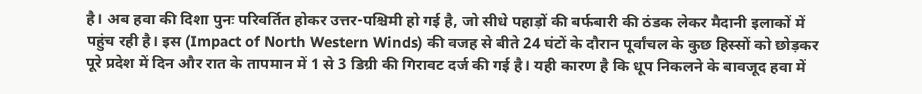है। अब हवा की दिशा पुनः परिवर्तित होकर उत्तर-पश्चिमी हो गई है, जो सीधे पहाड़ों की बर्फबारी की ठंडक लेकर मैदानी इलाकों में पहुंच रही है। इस (Impact of North Western Winds) की वजह से बीते 24 घंटों के दौरान पूर्वांचल के कुछ हिस्सों को छोड़कर पूरे प्रदेश में दिन और रात के तापमान में 1 से 3 डिग्री की गिरावट दर्ज की गई है। यही कारण है कि धूप निकलने के बावजूद हवा में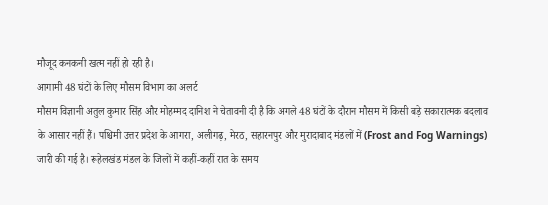मौजूद कनकनी खत्म नहीं हो रही है।
आगामी 48 घंटों के लिए मौसम विभाग का अलर्ट
मौसम विज्ञानी अतुल कुमार सिंह और मोहम्मद दानिश ने चेतावनी दी है कि अगले 48 घंटों के दौरान मौसम में किसी बड़े सकारात्मक बदलाव के आसार नहीं हैं। पश्चिमी उत्तर प्रदेश के आगरा, अलीगढ़, मेरठ, सहारनपुर और मुरादाबाद मंडलों में (Frost and Fog Warnings) जारी की गई है। रूहेलखंड मंडल के जिलों में कहीं-कहीं रात के समय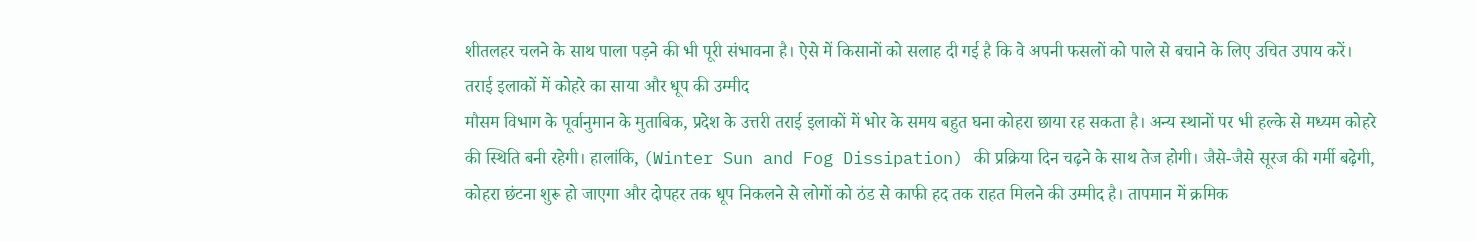शीतलहर चलने के साथ पाला पड़ने की भी पूरी संभावना है। ऐसे में किसानों को सलाह दी गई है कि वे अपनी फसलों को पाले से बचाने के लिए उचित उपाय करें।
तराई इलाकों में कोहरे का साया और धूप की उम्मीद
मौसम विभाग के पूर्वानुमान के मुताबिक, प्रदेश के उत्तरी तराई इलाकों में भोर के समय बहुत घना कोहरा छाया रह सकता है। अन्य स्थानों पर भी हल्के से मध्यम कोहरे की स्थिति बनी रहेगी। हालांकि, (Winter Sun and Fog Dissipation) की प्रक्रिया दिन चढ़ने के साथ तेज होगी। जैसे-जैसे सूरज की गर्मी बढ़ेगी, कोहरा छंटना शुरू हो जाएगा और दोपहर तक धूप निकलने से लोगों को ठंड से काफी हद तक राहत मिलने की उम्मीद है। तापमान में क्रमिक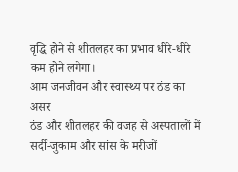वृद्धि होने से शीतलहर का प्रभाव धीरे-धीरे कम होने लगेगा।
आम जनजीवन और स्वास्थ्य पर ठंड का असर
ठंड और शीतलहर की वजह से अस्पतालों में सर्दी-जुकाम और सांस के मरीजों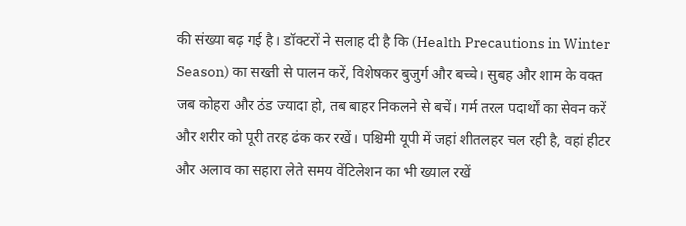की संख्या बढ़ गई है। डॉक्टरों ने सलाह दी है कि (Health Precautions in Winter Season) का सख्ती से पालन करें, विशेषकर बुजुर्ग और बच्चे। सुबह और शाम के वक्त जब कोहरा और ठंड ज्यादा हो, तब बाहर निकलने से बचें। गर्म तरल पदार्थों का सेवन करें और शरीर को पूरी तरह ढंक कर रखें। पश्चिमी यूपी में जहां शीतलहर चल रही है, वहां हीटर और अलाव का सहारा लेते समय वेंटिलेशन का भी ख्याल रखें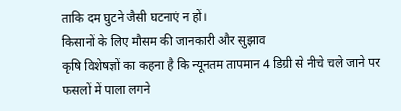ताकि दम घुटने जैसी घटनाएं न हों।
किसानों के लिए मौसम की जानकारी और सुझाव
कृषि विशेषज्ञों का कहना है कि न्यूनतम तापमान 4 डिग्री से नीचे चले जाने पर फसलों में पाला लगने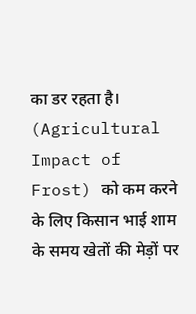का डर रहता है। (Agricultural Impact of Frost) को कम करने के लिए किसान भाई शाम के समय खेतों की मेड़ों पर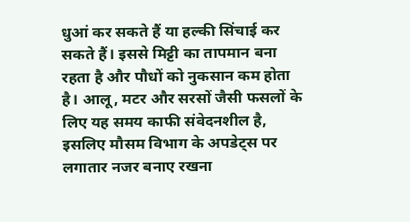धुआं कर सकते हैं या हल्की सिंचाई कर सकते हैं। इससे मिट्टी का तापमान बना रहता है और पौधों को नुकसान कम होता है। आलू, मटर और सरसों जैसी फसलों के लिए यह समय काफी संवेदनशील है, इसलिए मौसम विभाग के अपडेट्स पर लगातार नजर बनाए रखना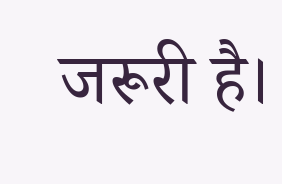जरूरी है।